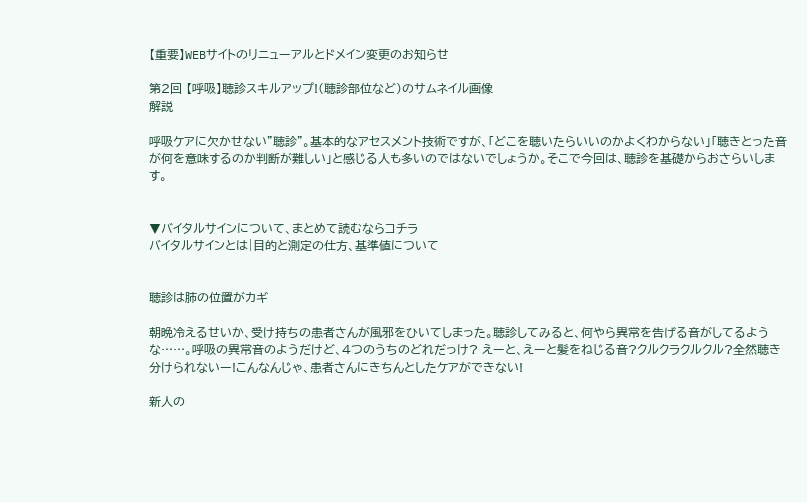【重要】WEBサイトのリニューアルとドメイン変更のお知らせ

第2回 【呼吸】聴診スキルアップ!(聴診部位など)のサムネイル画像
解説

呼吸ケアに欠かせない"聴診"。基本的なアセスメント技術ですが、「どこを聴いたらいいのかよくわからない」「聴きとった音が何を意味するのか判断が難しい」と感じる人も多いのではないでしょうか。そこで今回は、聴診を基礎からおさらいします。


▼バイタルサインについて、まとめて読むならコチラ
バイタルサインとは|目的と測定の仕方、基準値について


聴診は肺の位置がカギ

朝晩冷えるせいか、受け持ちの患者さんが風邪をひいてしまった。聴診してみると、何やら異常を告げる音がしてるような……。呼吸の異常音のようだけど、4つのうちのどれだっけ? えーと、えーと髪をねじる音?クルクラクルクル?全然聴き分けられないー!こんなんじゃ、患者さんにきちんとしたケアができない!

新人の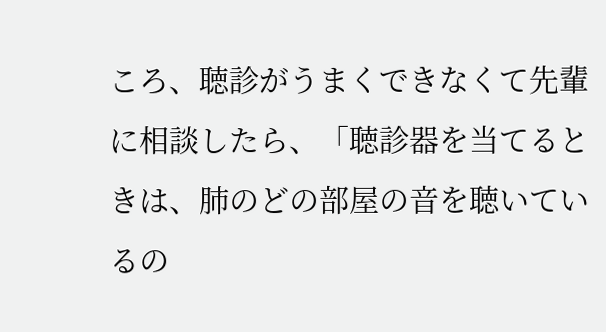ころ、聴診がうまくできなくて先輩に相談したら、「聴診器を当てるときは、肺のどの部屋の音を聴いているの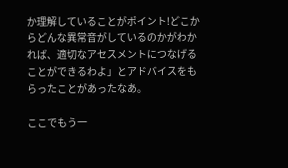か理解していることがポイント!どこからどんな異常音がしているのかがわかれば、適切なアセスメントにつなげることができるわよ」とアドバイスをもらったことがあったなあ。

ここでもう一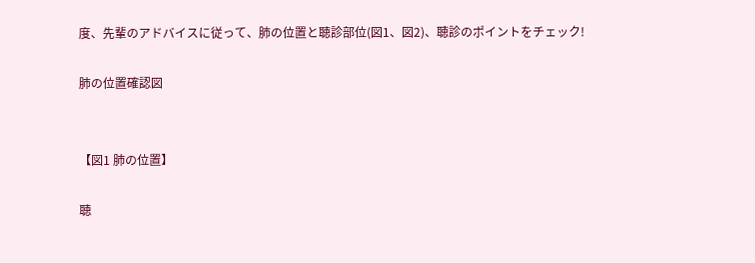度、先輩のアドバイスに従って、肺の位置と聴診部位(図1、図2)、聴診のポイントをチェック!

肺の位置確認図


【図1 肺の位置】

聴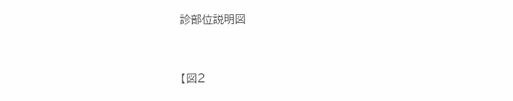診部位説明図


【図2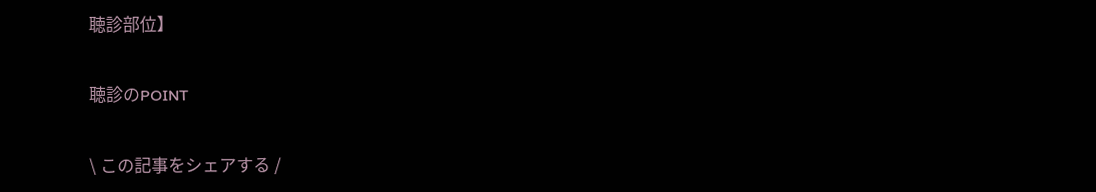聴診部位】

聴診のPOINT

\ この記事をシェアする /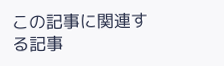この記事に関連する記事